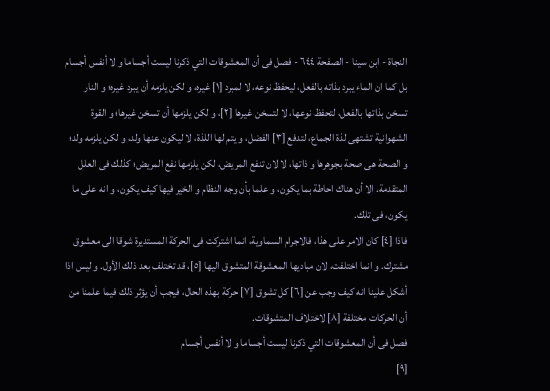النجاة - ابن سينا - الصفحة ٦٤٤ - فصل فى أن المعشوقات التي ذكرنا ليست أجساما و لا أنفس أجسام
بل كما ان الماء يبرد بذاته بالفعل، ليحفظ نوعه، لا لمبرد [١] غيره، و لكن يلزمه أن يبرد غيره؛ و النار تسخن بذاتها بالفعل، لتحفظ نوعها، لا لتسخن غيرها [٢]، و لكن يلزمها أن تسخن غيرها؛ و القوة الشهوانية تشتهى لذة الجماع، لتدفع [٣] الفضل، و يتم لها اللذة، لا ليكون عنها ولد، و لكن يلزمه ولد؛ و الصحة هى صحة بجوهرها و ذاتها، لا لان تنفع المريض، لكن يلزمها نفع المريض؛ كذلك فى العلل المتقدمة. الا أن هناك احاطة بما يكون، و علما بأن وجه النظام و الخير فيها كيف يكون، و انه على ما يكون، فى تلك.
فاذا [٤] كان الامر على هذا، فالاجرام السماوية، انما اشتركت فى الحركة المستديرة شوقا الى معشوق مشترك. و انما اختلفت، لان مباديها المعشوقة المتشوق اليها [٥]، قد تختلف بعد ذلك الأول. و ليس اذا أشكل علينا انه كيف وجب عن [٦] كل تشوق [٧] حركة بهذه الحال، فيجب أن يؤثر ذلك فيما علمنا من أن الحركات مختلفة [٨] لاختلاف المتشوقات.
فصل فى أن المعشوقات التي ذكرنا ليست أجساما و لا أنفس أجسام
[٩]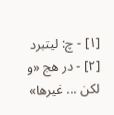[١] - چ: ليتبرد
[٢] - در هج «و لكن ... غيرها»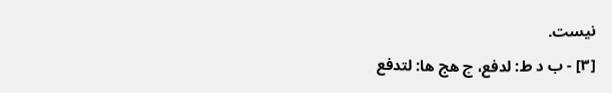نيست.
[٣] - ب د ط: لدفع، چ هج ها: لتدفع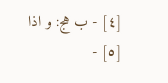[٤] - ب هج: و اذا
[٥] -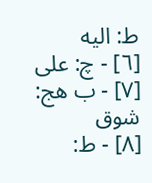ط: اليه
[٦] - چ: على
[٧] - ب هج: شوق
[٨] - ط: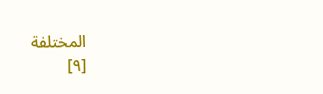المختلفة
[٩]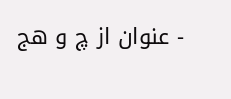- عنوان از چ و هج